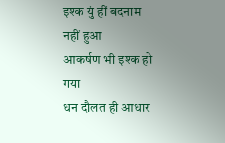इश्क युं हीं बदनाम नहीं हुआ
आकर्षण भी इश्क हो गया
धन दौलत ही आधार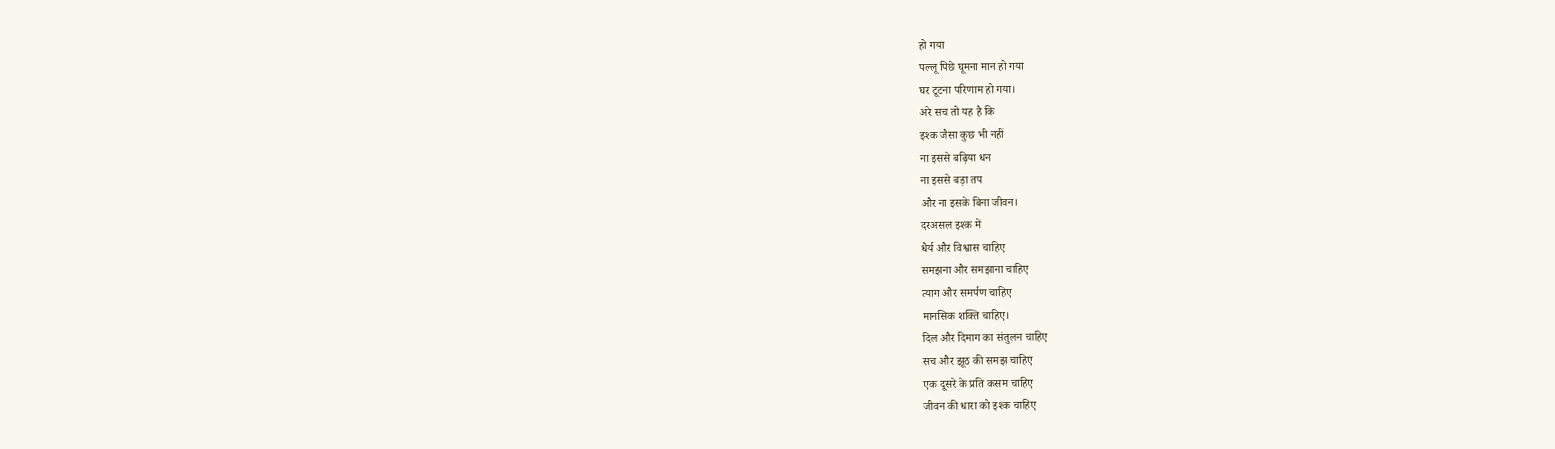हो गया
पल्लू पिछे घूमना मान हो गया
घर टूटना परिणाम हो गया।
अरे सच तो यह है कि
इश्क जैसा कुछ भी नहीं
ना इससे बढ़िया धन
ना इससे बड़ा तप
और ना इसके बिना जीवन।
दरअसल इश्क में
धैर्य और विश्वास चाहिए
समझना और समझाना चाहिए
त्याग और समर्पण चाहिए
मानसिक शक्ति चाहिए।
दिल और दिमाग का संतुलन चाहिए
सच और झूठ की समझ चाहिए
एक दूसरे के प्रति कसम चाहिए
जीवन की धारा को इश्क चाहिए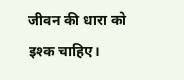जीवन की धारा को इश्क चाहिए।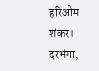हरिओम शंकर।
दरभंगा,